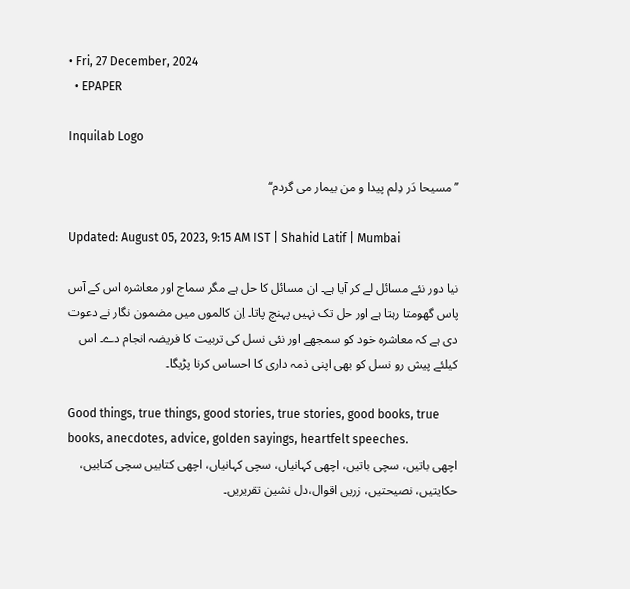• Fri, 27 December, 2024
  • EPAPER

Inquilab Logo

’’مسیحا دَر دِلم پیدا و من بیمار می گردم‘‘

Updated: August 05, 2023, 9:15 AM IST | Shahid Latif | Mumbai

نیا دور نئے مسائل لے کر آیا ہے۔ ان مسائل کا حل ہے مگر سماج اور معاشرہ اس کے آس پاس گھومتا رہتا ہے اور حل تک نہیں پہنچ پاتا۔ اِن کالموں میں مضمون نگار نے دعوت دی ہے کہ معاشرہ خود کو سمجھے اور نئی نسل کی تربیت کا فریضہ انجام دے۔ اس کیلئے پیش رو نسل کو بھی اپنی ذمہ داری کا احساس کرنا پڑیگا۔

Good things, true things, good stories, true stories, good books, true books, anecdotes, advice, golden sayings, heartfelt speeches.
اچھی باتیں، سچی باتیں، اچھی کہانیاں، سچی کہانیاں، اچھی کتابیں سچی کتابیں، حکایتیں، نصیحتیں، زریں اقوال،دل نشین تقریریں۔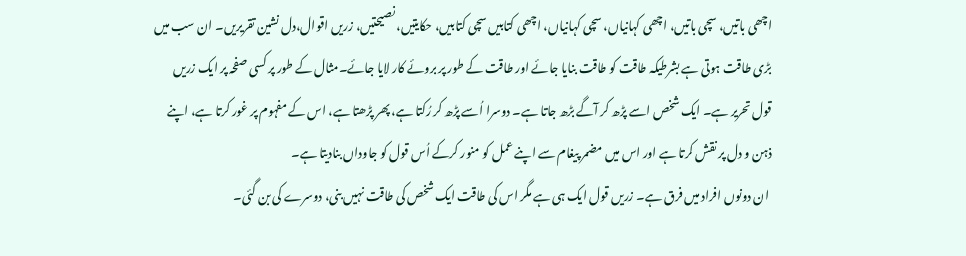اچھی باتیں، سچی باتیں، اچھی کہانیاں، سچی کہانیاں، اچھی کتابیں سچی کتابیں، حکایتیں، نصیحتیں، زریں اقوال،دل نشین تقریریں۔ ان سب میں بڑی طاقت ہوتی ہے بشرطیکہ طاقت کو طاقت بنایا جائے اور طاقت کے طور پر بروئے کار لایا جائے۔مثال کے طور پر کسی صفحہ پر ایک زریں قول تحریر ہے۔ ایک شخص اسے پڑھ کر آگے بڑھ جاتا ہے۔ دوسرا اُسے پڑھ کر رُکتا ہے، پھر پڑھتا ہے، اس کے مفہوم پر غور کرتا ہے، اپنے ذہن و دل پر نقش کرتا ہے اور اس میں مضمر پیغام سے اپنے عمل کو منور کرکے اُس قول کو جاوداں بنادیتا ہے۔
 ان دونوں افراد میں فرق ہے۔ زریں قول ایک ہی ہے مگر اس کی طاقت ایک شخص کی طاقت نہیں بنی، دوسرے کی بن گئی۔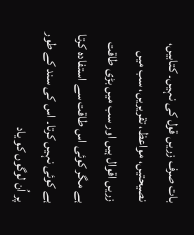بات صرف زریں قول کی نہیں۔ کتابیں، نصیحتیں، مواعظ، تقریریں، سب میں زریں اقوال ہیں اور سب میں بڑی طاقت ہے مگر کوئی اس طاقت سے استفادہ کرتا ہے کوئی نہیں کرتا۔ اس کی سند کے طور پر اُن لوگوں کو یاد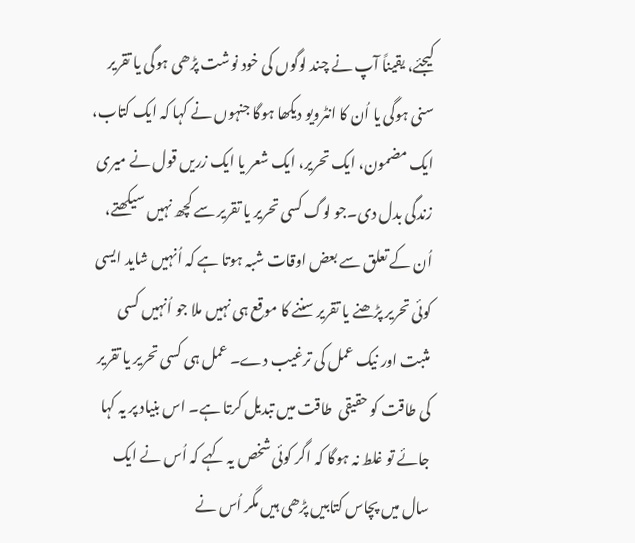کیجئے، یقیناً آپ نے چند لوگوں کی خود نوشت پڑھی ہوگی یا تقریر سنی ہوگی یا اُن کا انٹرویو دیکھا ہوگا جنہوں نے کہا کہ ایک کتاب، ایک مضمون، ایک تحریر، ایک شعر یا ایک زریں قول نے میری زندگی بدل دی۔جو لوگ کسی تحریر یا تقریر سے کچھ نہیں سیکھتے، اُن کے تعلق سے بعض اوقات شبہ ہوتا ہے کہ اُنہیں شاید ایسی کوئی تحریر پڑھنے یا تقریر سننے کا موقع ہی نہیں ملا جو اُنہیں کسی مثبت اور نیک عمل کی ترغیب دے۔ عمل ہی کسی تحریر یا تقریر کی طاقت کو حقیقی  طاقت میں تبدیل کرتا ہے۔ اس بنیاد پر یہ کہا جائے تو غلط نہ ہوگا کہ اگر کوئی شخص یہ کہے کہ اُس نے ایک سال میں پچاس کتابیں پڑھی ہیں مگر اُس نے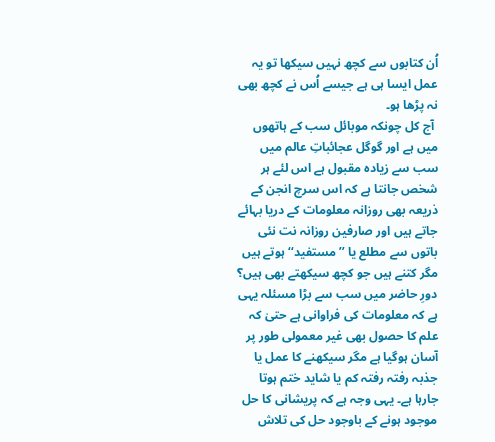اُن کتابوں سے کچھ نہیں سیکھا تو یہ عمل ایسا ہی ہے جیسے اُس نے کچھ بھی نہ پڑھا ہو۔
 آج کل چونکہ موبائل سب کے ہاتھوں میں ہے اور گوگل عجائباتِ عالم میں سب سے زیادہ مقبول ہے اس لئے ہر شخص جانتا ہے کہ اس سرچ انجن کے ذریعہ بھی روزانہ معلومات کے دریا بہائے جاتے ہیں اور صارفین روزانہ نت نئی باتوں سے مطلع یا ’’مستفید‘‘ ہوتے ہیں مگر کتنے ہیں جو کچھ سیکھتے بھی ہیں؟ دورِ حاضر میں سب سے بڑا مسئلہ یہی ہے کہ معلومات کی فراوانی ہے حتیٰ کہ علم کا حصول بھی غیر معمولی طور پر آسان ہوگیا ہے مگر سیکھنے کا عمل یا جذبہ رفتہ رفتہ کم یا شاید ختم ہوتا جارہا ہے۔ یہی وجہ ہے کہ پریشانی کا حل موجود ہونے کے باوجود حل کی تلاش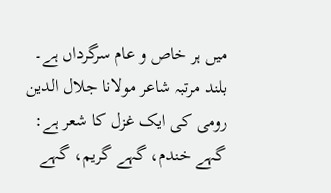میں ہر خاص و عام سرگرداں ہے۔ بلند مرتبہ شاعر مولانا جلال الدین رومی کی ایک غزل کا شعر ہے:
گہے خندم، گہے گریم، گہے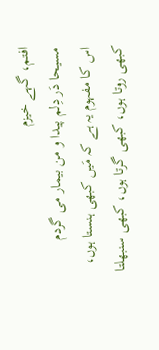افتم، گہے خیزم
مسیحا دَر دِلم پیدا و من بیمار می گردم
اس کا مفہوم یہ ہے کہ مَیں کبھی ہنستا ہوں، کبھی روتا ہوں، کبھی گرتا ہوں، کبھی سنبھلتا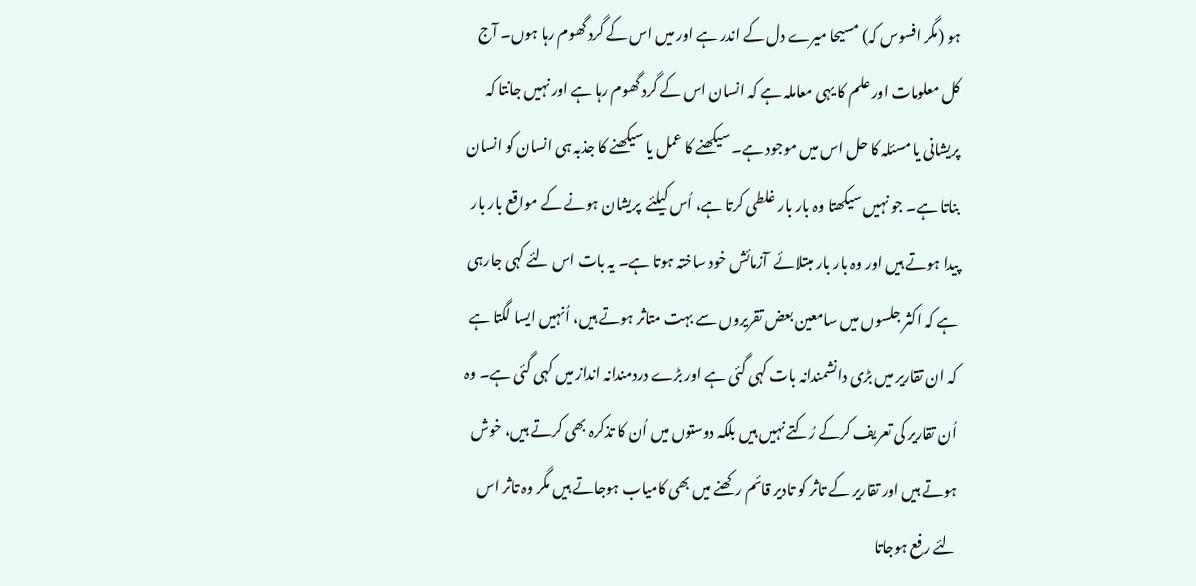ہو (مگر افسوس کہ) مسیحا میرے دل کے اندر ہے اور میں اس کے گرد گھوم رہا ہوں۔ آج کل معلومات اور علم کا یہی معاملہ ہے کہ انسان اس کے گرد گھوم رہا ہے اور نہیں جانتا کہ پریشانی یا مسئلہ کا حل اس میں موجود ہے۔ سیکھنے کا عمل یا سیکھنے کا جذبہ ہی انسان کو انسان بناتا ہے۔ جو نہیں سیکھتا وہ بار بار غلطی کرتا ہے، اُس کیلئے  پریشان ہونے کے مواقع بار بار پیدا ہوتے ہیں اور وہ بار بار مبتلائے  آزمائش خود ساختہ ہوتا ہے۔ یہ بات اس لئے کہی جارہی ہے کہ اکثر جلسوں میں سامعین بعض تقریروں سے بہت متاثر ہوتے ہیں، اُنہیں ایسا لگتا ہے کہ ان تقاریر میں بڑی دانشمندانہ بات کہی گئی ہے اور بڑے دردمندانہ انداز میں کہی گئی ہے۔ وہ اُن تقاریر کی تعریف کرکے رُکتے نہیں ہیں بلکہ دوستوں میں اُن کا تذکرہ بھی کرتے ہیں، خوش ہوتے ہیں اور تقاریر کے تاثر کو تادیر قائم رکھنے میں بھی کامیاب ہوجاتے ہیں مگر وہ تاثر اس لئے رفع ہوجاتا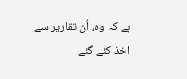ہے کہ وہ، اُن تقاریر سے اخذ کئے گئے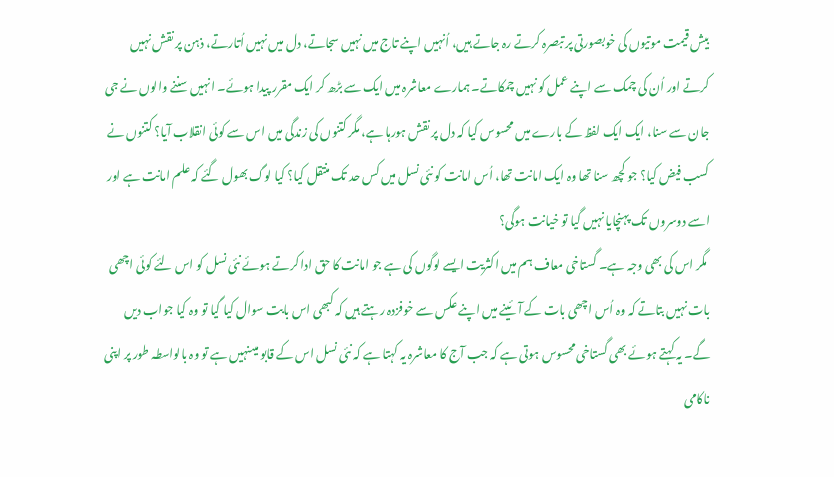بیش قیمت موتیوں کی خوبصورتی پر تبصرہ کرتے رہ جاتے ہیں، اُنہیں اپنے تاج میں نہیں سجاتے، دل میں نہیں اُتارتے، ذہن پر نقش نہیں کرتے اور اُن کی چمک سے اپنے عمل کو نہیں چمکاتے۔ ہمارے معاشرہ میں ایک سے بڑھ کر ایک مقرر پیدا ہوئے۔ انہیں سننے والوں نے جی جان سے سنا، ایک ایک لفظ کے بارے میں محسوس کیا کہ دل پر نقش ہورہا ہے، مگر کتنوں کی زندگی میں اس سے کوئی انقلاب آیا؟ کتنوں نے کسب فیض کیا؟ جو کچھ سنا تھا وہ ایک امانت تھا، اُس امانت کو نئی نسل میں کس حد تک منتقل کیا؟ کیا لوگ بھول گئے کہ علم امانت ہے اور اسے دوسروں تک پہنچایا نہیں گیا تو خیانت ہوگی؟
 مگر اس کی بھی وجہ ہے۔ گستاخی معاف ہم میں اکثریت ایسے لوگوں کی ہے جو امانت کا حق ادا کرتے ہوئے نئی نسل کو اس لئے کوئی اچھی بات نہیں بتاتے کہ وہ اُس اچھی بات کے آئینے میں اپنے عکس سے خوفزدہ رہتے ہیں کہ کبھی اس بابت سوال کیا گیا تو وہ کیا جواب دیں گے۔ یہ کہتے ہوئے بھی گستاخی محسوس ہوتی ہے کہ جب آج کا معاشرہ یہ کہتا ہے کہ نئی نسل اس کے قابو میںنہیں ہے تو وہ بالواسطہ طور پر اپنی ناکامی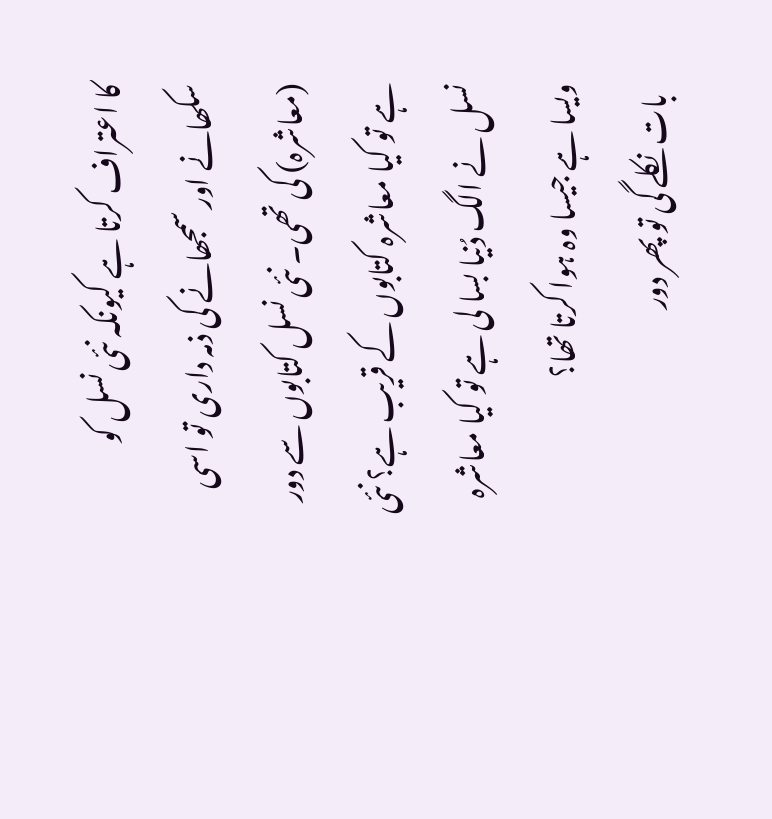کا اعتراف کرتا ہے کیونکہ نئی نسل کو سکھانے اور سمجھانے کی ذمہ داری تو اسی (معاشرہ) کی تھی۔ نئی نسل کتابوں سے دور ہے تو کیا معاشرہ کتابوں کے قریب ہے؟ نئی نسل نے الگ دُنیا بسا لی ہے تو کیا معاشرہ ویسا ہے جیسا وہ ہوا کرتا تھا؟
  بات نکلے گی تو پھر دور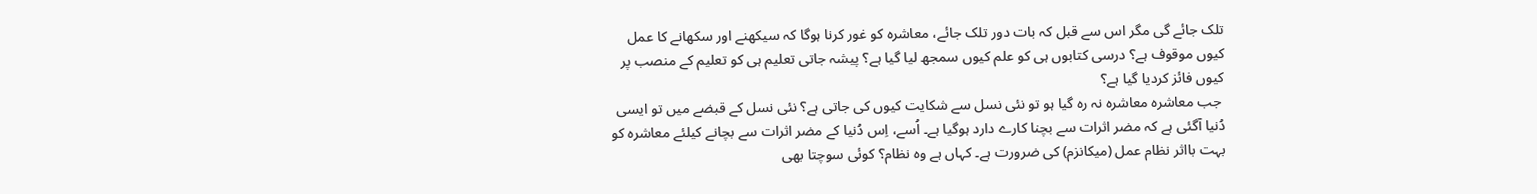تلک جائے گی مگر اس سے قبل کہ بات دور تلک جائے، معاشرہ کو غور کرنا ہوگا کہ سیکھنے اور سکھانے کا عمل کیوں موقوف ہے؟ درسی کتابوں ہی کو علم کیوں سمجھ لیا گیا ہے؟ پیشہ جاتی تعلیم ہی کو تعلیم کے منصب پر کیوں فائز کردیا گیا ہے؟
 جب معاشرہ معاشرہ نہ رہ گیا ہو تو نئی نسل سے شکایت کیوں کی جاتی ہے؟ نئی نسل کے قبضے میں تو ایسی دُنیا آگئی ہے کہ مضر اثرات سے بچنا کارے دارد ہوگیا ہے۔ اُسے، اِس دُنیا کے مضر اثرات سے بچانے کیلئے معاشرہ کو بہت بااثر نظام عمل (میکانزم) کی ضرورت ہے۔ کہاں ہے وہ نظام؟ کوئی سوچتا بھی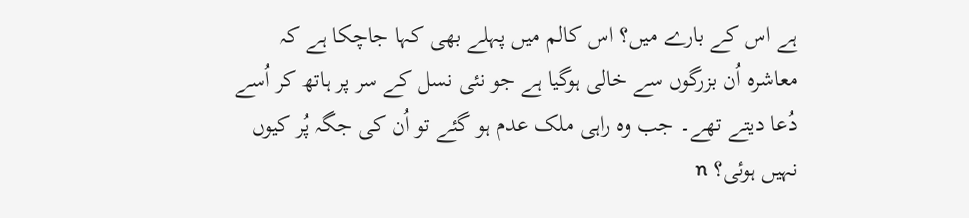ہے اس کے بارے میں؟ اس کالم میں پہلے بھی کہا جاچکا ہے کہ معاشرہ اُن بزرگوں سے خالی ہوگیا ہے جو نئی نسل کے سر پر ہاتھ کر اُسے دُعا دیتے تھے۔ جب وہ راہی ملک عدم ہو گئے تو اُن کی جگہ پُر کیوں نہیں ہوئی؟ n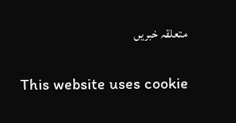متعلقہ خبریں

This website uses cookie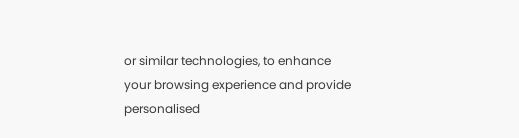or similar technologies, to enhance your browsing experience and provide personalised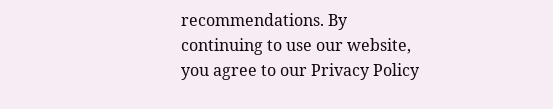recommendations. By continuing to use our website, you agree to our Privacy Policy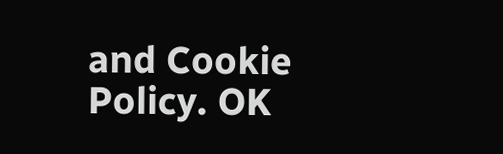and Cookie Policy. OK